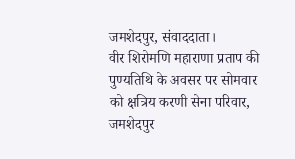जमशेदपुर, संवाददाता।
वीर शिरोमणि महाराणा प्रताप की पुण्यतिथि के अवसर पर सोमवार को क्षत्रिय करणी सेना परिवार, जमशेदपुर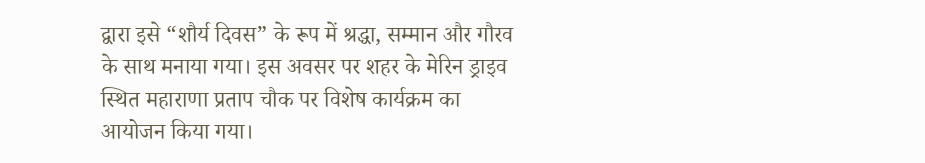द्वारा इसे “शौर्य दिवस” के रूप में श्रद्धा, सम्मान और गौरव के साथ मनाया गया। इस अवसर पर शहर के मेरिन ड्राइव स्थित महाराणा प्रताप चौक पर विशेष कार्यक्रम का आयोजन किया गया।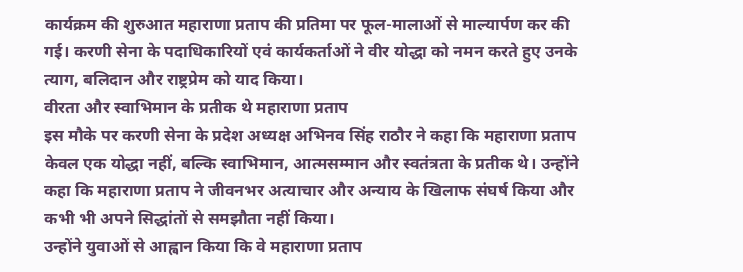कार्यक्रम की शुरुआत महाराणा प्रताप की प्रतिमा पर फूल-मालाओं से माल्यार्पण कर की गई। करणी सेना के पदाधिकारियों एवं कार्यकर्ताओं ने वीर योद्धा को नमन करते हुए उनके त्याग, बलिदान और राष्ट्रप्रेम को याद किया।
वीरता और स्वाभिमान के प्रतीक थे महाराणा प्रताप
इस मौके पर करणी सेना के प्रदेश अध्यक्ष अभिनव सिंह राठौर ने कहा कि महाराणा प्रताप केवल एक योद्धा नहीं, बल्कि स्वाभिमान, आत्मसम्मान और स्वतंत्रता के प्रतीक थे। उन्होंने कहा कि महाराणा प्रताप ने जीवनभर अत्याचार और अन्याय के खिलाफ संघर्ष किया और कभी भी अपने सिद्धांतों से समझौता नहीं किया।
उन्होंने युवाओं से आह्वान किया कि वे महाराणा प्रताप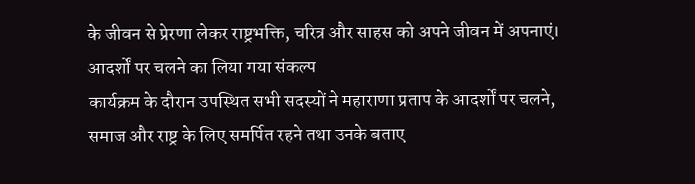के जीवन से प्रेरणा लेकर राष्ट्रभक्ति, चरित्र और साहस को अपने जीवन में अपनाएं।
आदर्शों पर चलने का लिया गया संकल्प
कार्यक्रम के दौरान उपस्थित सभी सदस्यों ने महाराणा प्रताप के आदर्शों पर चलने, समाज और राष्ट्र के लिए समर्पित रहने तथा उनके बताए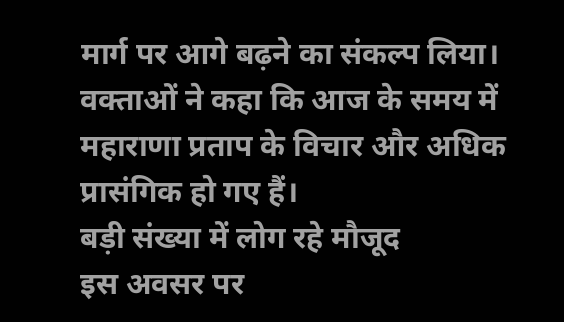मार्ग पर आगे बढ़ने का संकल्प लिया। वक्ताओं ने कहा कि आज के समय में महाराणा प्रताप के विचार और अधिक प्रासंगिक हो गए हैं।
बड़ी संख्या में लोग रहे मौजूद
इस अवसर पर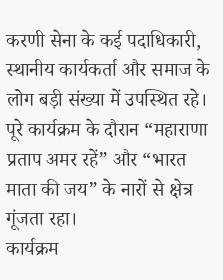करणी सेना के कई पदाधिकारी, स्थानीय कार्यकर्ता और समाज के लोग बड़ी संख्या में उपस्थित रहे। पूरे कार्यक्रम के दौरान “महाराणा प्रताप अमर रहें” और “भारत माता की जय” के नारों से क्षेत्र गूंजता रहा।
कार्यक्रम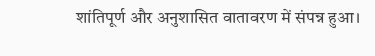शांतिपूर्ण और अनुशासित वातावरण में संपन्न हुआ।